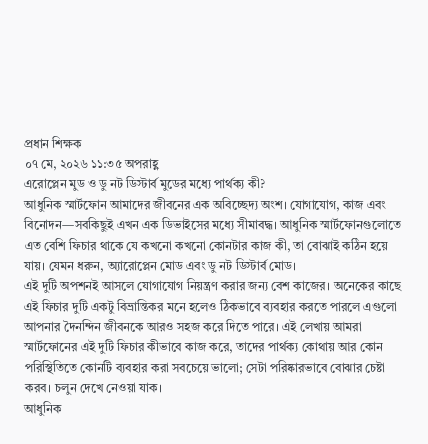প্রধান শিক্ষক
০৭ মে, ২০২৬ ১১:৩৫ অপরাহ্ণ
এরোপ্লেন মুড ও ডু নট ডিস্টার্ব মুডের মধ্যে পার্থক্য কী?
আধুনিক স্মার্টফোন আমাদের জীবনের এক অবিচ্ছেদ্য অংশ। যোগাযোগ, কাজ এবং বিনোদন—সবকিছুই এখন এক ডিভাইসের মধ্যে সীমাবদ্ধ। আধুনিক স্মার্টফোনগুলোতে এত বেশি ফিচার থাকে যে কখনো কখনো কোনটার কাজ কী, তা বোঝাই কঠিন হয়ে যায়। যেমন ধরুন, অ্যারোপ্লেন মোড এবং ডু নট ডিস্টার্ব মোড।
এই দুটি অপশনই আসলে যোগাযোগ নিয়ন্ত্রণ করার জন্য বেশ কাজের। অনেকের কাছে এই ফিচার দুটি একটু বিভ্রান্তিকর মনে হলেও ঠিকভাবে ব্যবহার করতে পারলে এগুলো আপনার দৈনন্দিন জীবনকে আরও সহজ করে দিতে পারে। এই লেখায় আমরা স্মার্টফোনের এই দুটি ফিচার কীভাবে কাজ করে, তাদের পার্থক্য কোথায় আর কোন পরিস্থিতিতে কোনটি ব্যবহার করা সবচেয়ে ভালো; সেটা পরিষ্কারভাবে বোঝার চেষ্টা করব। চলুন দেখে নেওয়া যাক।
আধুনিক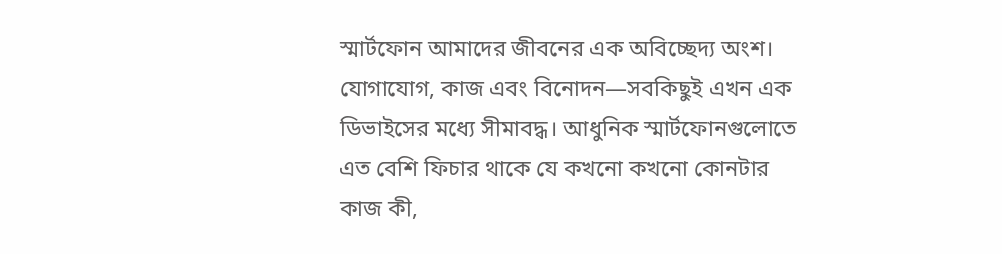স্মার্টফোন আমাদের জীবনের এক অবিচ্ছেদ্য অংশ। যোগাযোগ, কাজ এবং বিনোদন—সবকিছুই এখন এক ডিভাইসের মধ্যে সীমাবদ্ধ। আধুনিক স্মার্টফোনগুলোতে এত বেশি ফিচার থাকে যে কখনো কখনো কোনটার কাজ কী,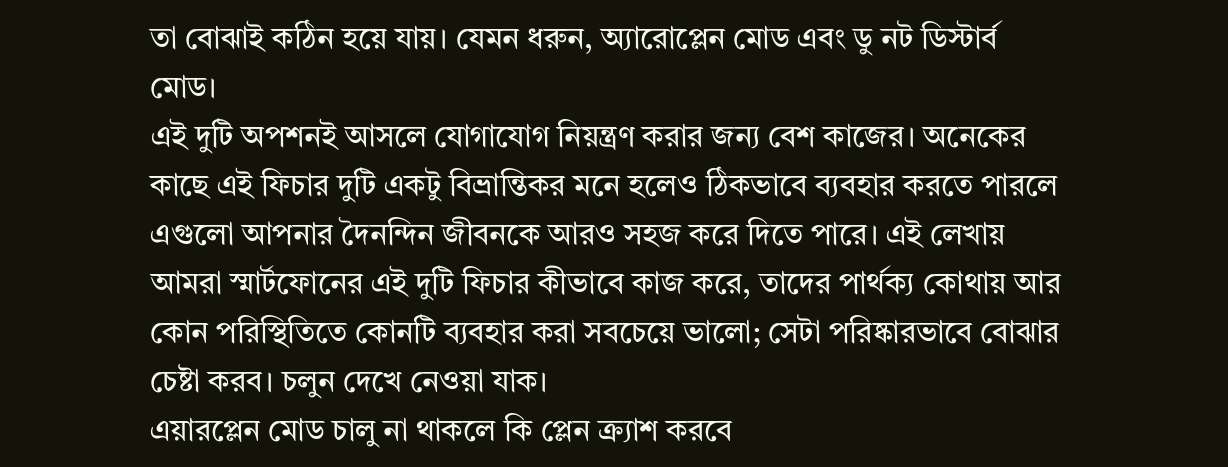তা বোঝাই কঠিন হয়ে যায়। যেমন ধরুন, অ্যারোপ্লেন মোড এবং ডু নট ডিস্টার্ব মোড।
এই দুটি অপশনই আসলে যোগাযোগ নিয়ন্ত্রণ করার জন্য বেশ কাজের। অনেকের কাছে এই ফিচার দুটি একটু বিভ্রান্তিকর মনে হলেও ঠিকভাবে ব্যবহার করতে পারলে এগুলো আপনার দৈনন্দিন জীবনকে আরও সহজ করে দিতে পারে। এই লেখায় আমরা স্মার্টফোনের এই দুটি ফিচার কীভাবে কাজ করে, তাদের পার্থক্য কোথায় আর কোন পরিস্থিতিতে কোনটি ব্যবহার করা সবচেয়ে ভালো; সেটা পরিষ্কারভাবে বোঝার চেষ্টা করব। চলুন দেখে নেওয়া যাক।
এয়ারপ্লেন মোড চালু না থাকলে কি প্লেন ক্র্যাশ করবে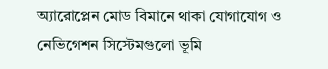অ্যারোপ্লেন মোড বিমানে থাকা যোগাযোগ ও নেভিগেশন সিস্টেমগুলো ভূমি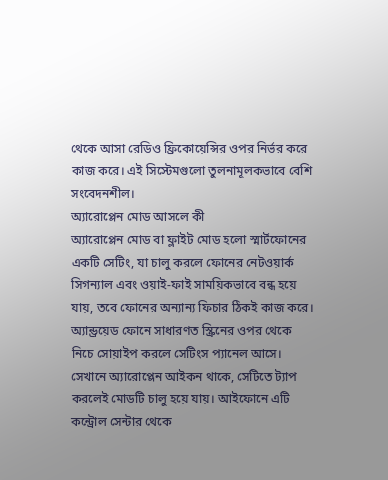থেকে আসা রেডিও ফ্রিকোয়েন্সির ওপর নির্ভর করে কাজ করে। এই সিস্টেমগুলো তুলনামূলকভাবে বেশি সংবেদনশীল।
অ্যারোপ্লেন মোড আসলে কী
অ্যারোপ্লেন মোড বা ফ্লাইট মোড হলো স্মার্টফোনের একটি সেটিং, যা চালু করলে ফোনের নেটওয়ার্ক সিগন্যাল এবং ওয়াই-ফাই সাময়িকভাবে বন্ধ হয়ে যায়, তবে ফোনের অন্যান্য ফিচার ঠিকই কাজ করে। অ্যান্ড্রয়েড ফোনে সাধারণত স্ক্রিনের ওপর থেকে নিচে সোয়াইপ করলে সেটিংস প্যানেল আসে। সেখানে অ্যারোপ্লেন আইকন থাকে, সেটিতে ট্যাপ করলেই মোডটি চালু হয়ে যায়। আইফোনে এটি কন্ট্রোল সেন্টার থেকে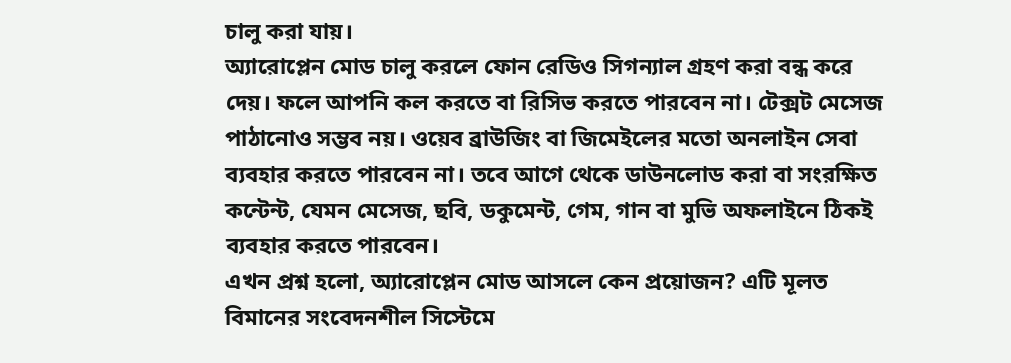চালু করা যায়।
অ্যারোপ্লেন মোড চালু করলে ফোন রেডিও সিগন্যাল গ্রহণ করা বন্ধ করে দেয়। ফলে আপনি কল করতে বা রিসিভ করতে পারবেন না। টেক্সট মেসেজ পাঠানোও সম্ভব নয়। ওয়েব ব্রাউজিং বা জিমেইলের মতো অনলাইন সেবা ব্যবহার করতে পারবেন না। তবে আগে থেকে ডাউনলোড করা বা সংরক্ষিত কন্টেন্ট, যেমন মেসেজ, ছবি, ডকুমেন্ট, গেম, গান বা মুভি অফলাইনে ঠিকই ব্যবহার করতে পারবেন।
এখন প্রশ্ন হলো, অ্যারোপ্লেন মোড আসলে কেন প্রয়োজন? এটি মূলত বিমানের সংবেদনশীল সিস্টেমে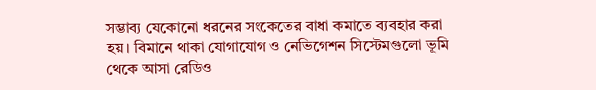সম্ভাব্য যেকোনো ধরনের সংকেতের বাধা কমাতে ব্যবহার করা হয়। বিমানে থাকা যোগাযোগ ও নেভিগেশন সিস্টেমগুলো ভূমি থেকে আসা রেডিও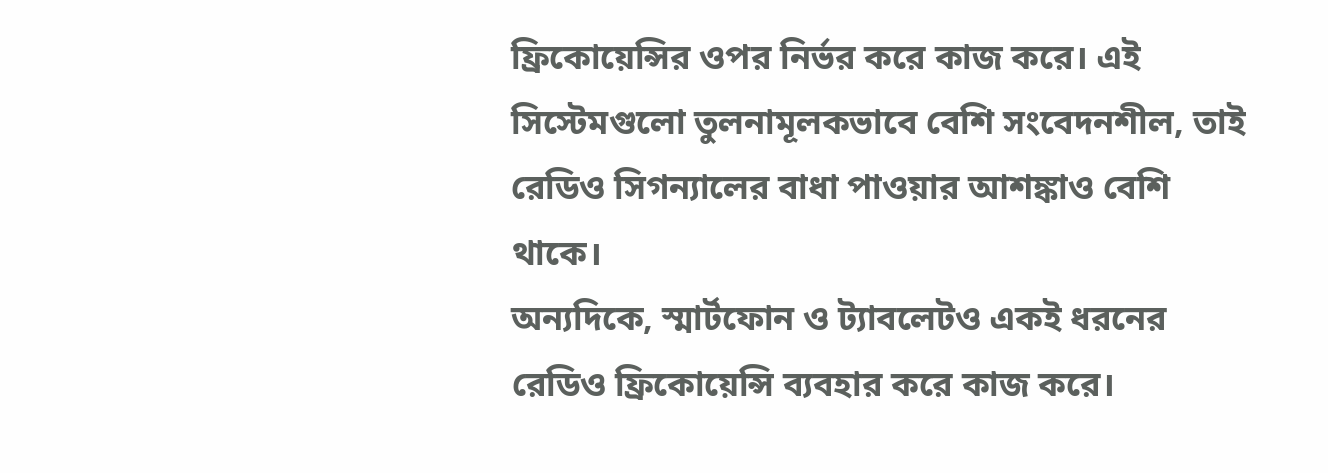ফ্রিকোয়েন্সির ওপর নির্ভর করে কাজ করে। এই সিস্টেমগুলো তুলনামূলকভাবে বেশি সংবেদনশীল, তাই রেডিও সিগন্যালের বাধা পাওয়ার আশঙ্কাও বেশি থাকে।
অন্যদিকে, স্মার্টফোন ও ট্যাবলেটও একই ধরনের রেডিও ফ্রিকোয়েন্সি ব্যবহার করে কাজ করে।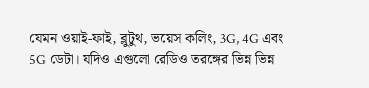যেমন ওয়াই-ফাই, ব্লুটুথ, ভয়েস কলিং, 3G, 4G এবং 5G ডেটা। যদিও এগুলো রেডিও তরঙ্গের ভিন্ন ভিন্ন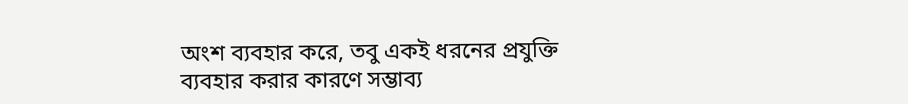অংশ ব্যবহার করে, তবু একই ধরনের প্রযুক্তি ব্যবহার করার কারণে সম্ভাব্য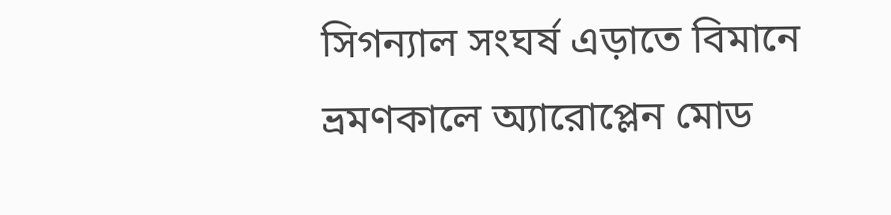সিগন্যাল সংঘর্ষ এড়াতে বিমানে ভ্রমণকালে অ্যারোপ্লেন মোড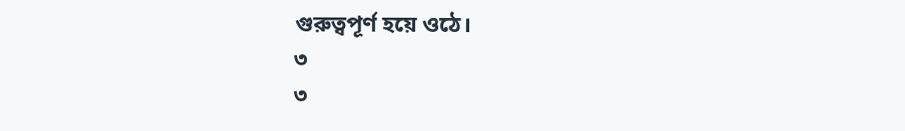গুরুত্বপূর্ণ হয়ে ওঠে।
৩
৩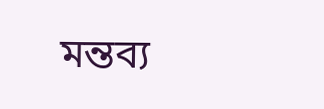মন্তব্য